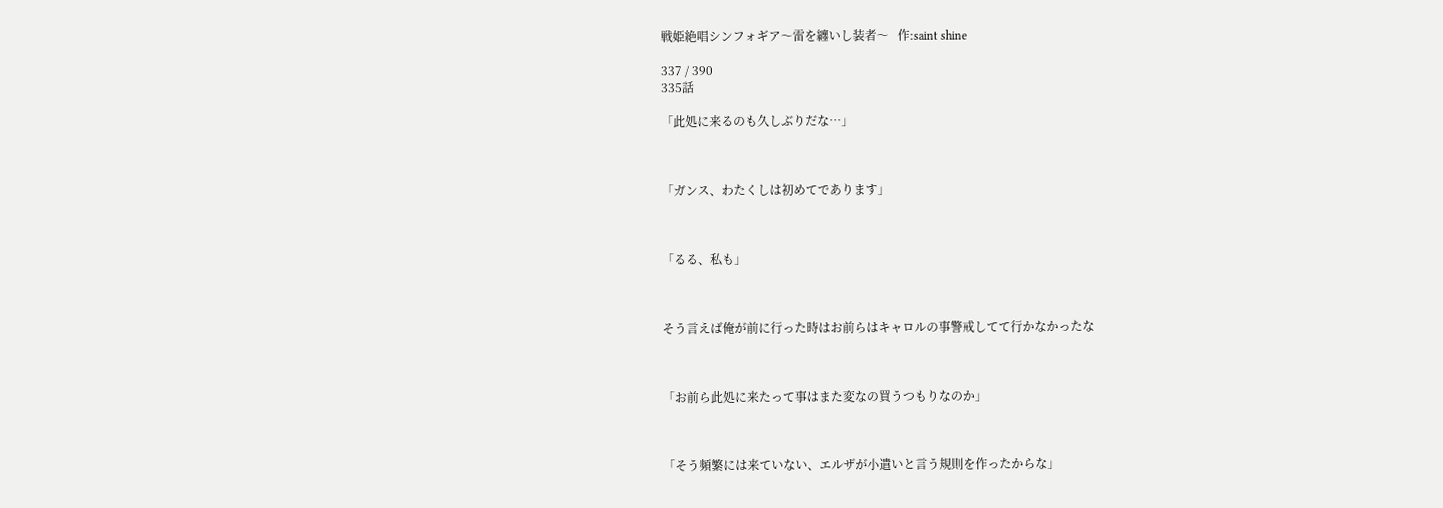戦姫絶唱シンフォギア〜雷を纏いし装者〜   作:saint shine

337 / 390
335話

「此処に来るのも久しぶりだな…」



「ガンス、わたくしは初めてであります」



「るる、私も」



そう言えば俺が前に行った時はお前らはキャロルの事警戒してて行かなかったな



「お前ら此処に来たって事はまた変なの買うつもりなのか」



「そう頻繁には来ていない、エルザが小遣いと言う規則を作ったからな」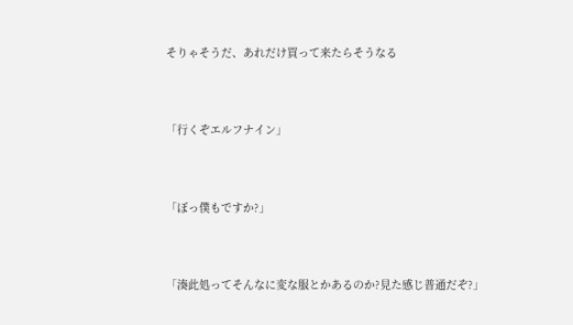そりゃそうだ、あれだけ買って来たらそうなる



「行くぞエルフナイン」



「ぼっ僕もですか?」



「湊此処ってそんなに変な服とかあるのか?見た感じ普通だぞ?」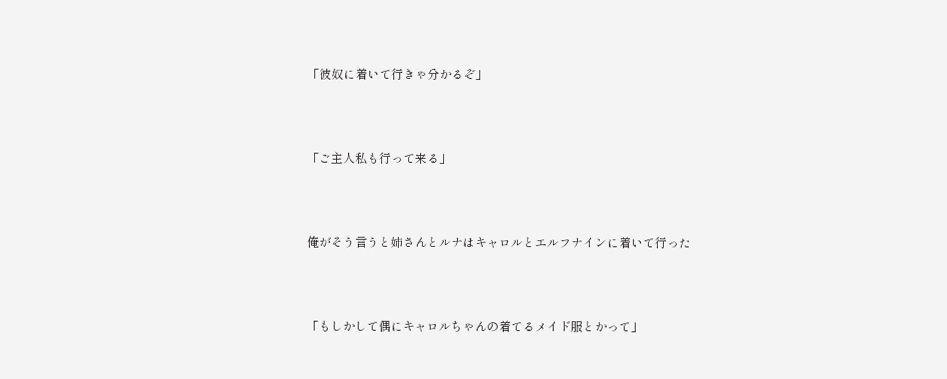「彼奴に着いて行きゃ分かるぞ」



「ご主人私も行って来る」



俺がそう言うと姉さんとルナはキャロルとエルフナインに着いて行った



「もしかして偶にキャロルちゃんの着てるメイド服とかって」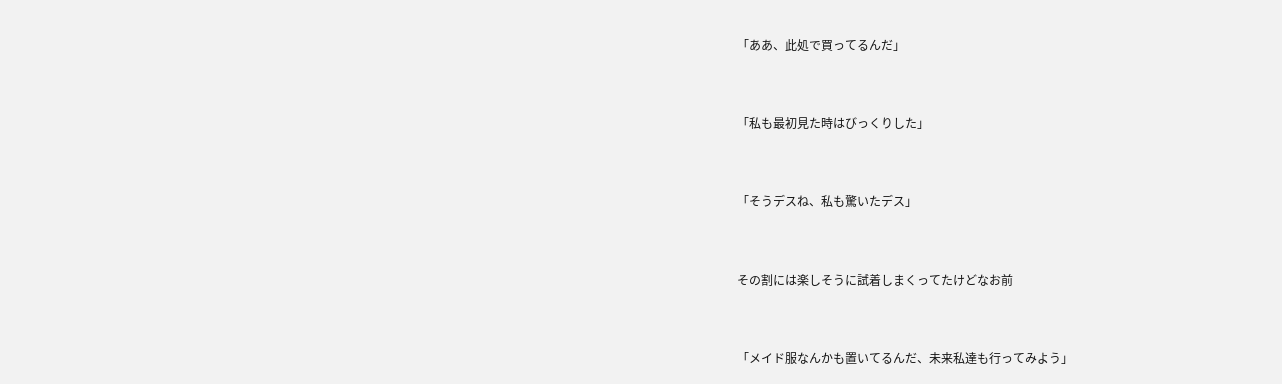「ああ、此処で買ってるんだ」



「私も最初見た時はびっくりした」



「そうデスね、私も驚いたデス」



その割には楽しそうに試着しまくってたけどなお前



「メイド服なんかも置いてるんだ、未来私達も行ってみよう」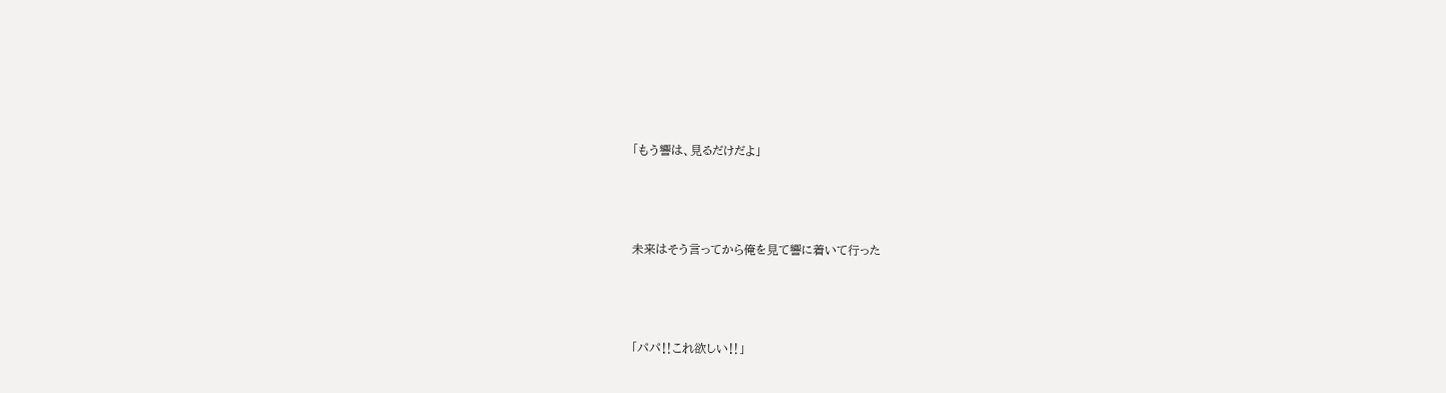「もう響は、見るだけだよ」



未来はそう言ってから俺を見て響に着いて行った



「パパ‼これ欲しい‼」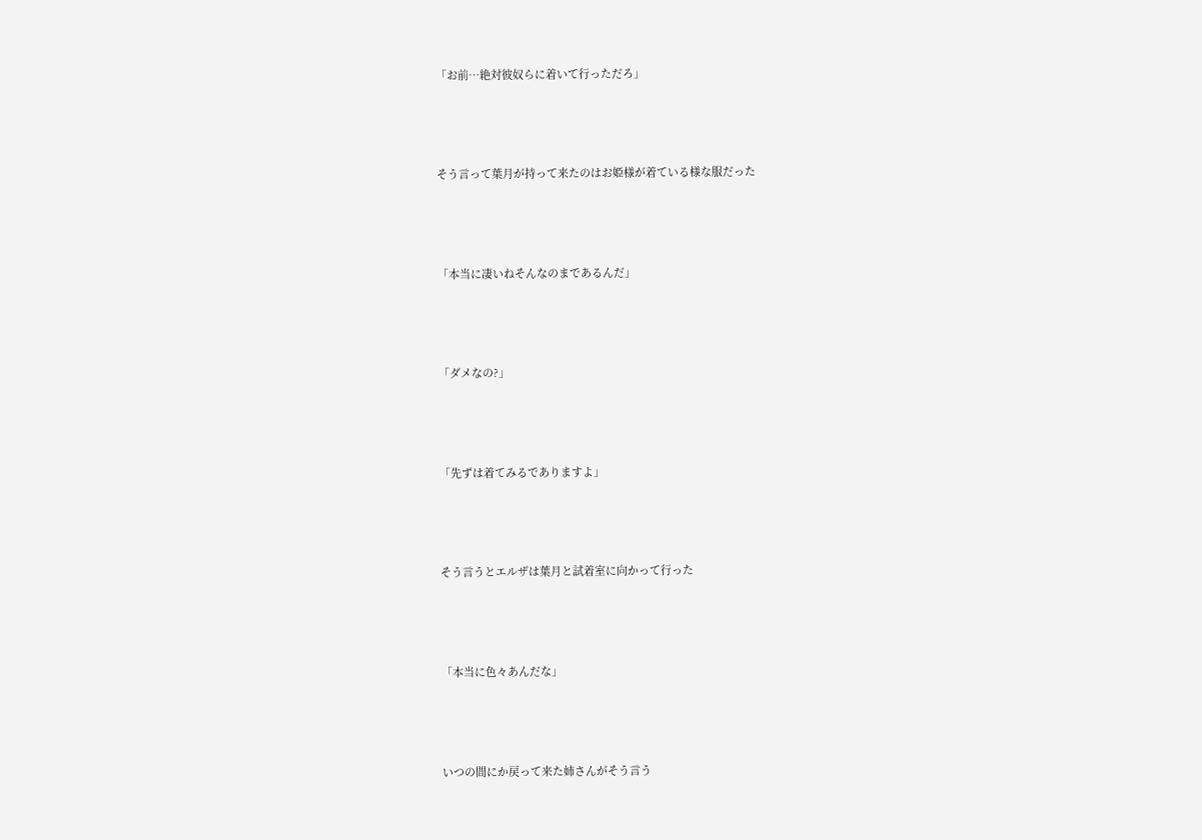「お前…絶対彼奴らに着いて行っただろ」



そう言って葉月が持って来たのはお姫様が着ている様な服だった



「本当に凄いねそんなのまであるんだ」



「ダメなの?」



「先ずは着てみるでありますよ」



そう言うとエルザは葉月と試着室に向かって行った



「本当に色々あんだな」



いつの間にか戻って来た姉さんがそう言う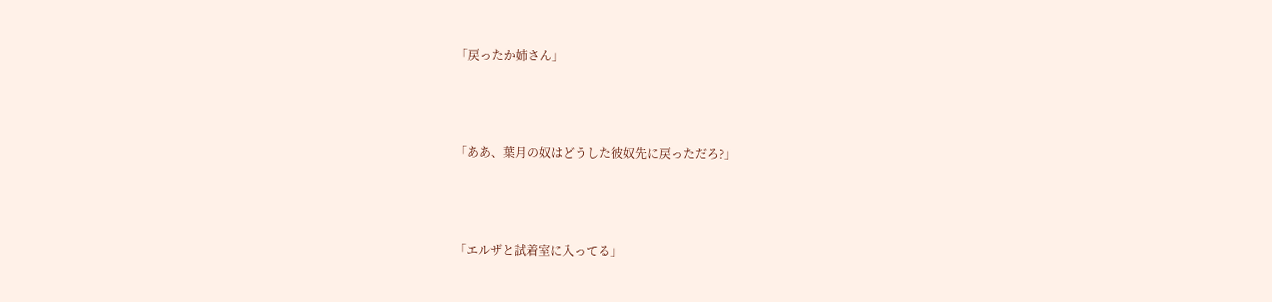「戻ったか姉さん」



「ああ、葉月の奴はどうした彼奴先に戻っただろ?」



「エルザと試着室に入ってる」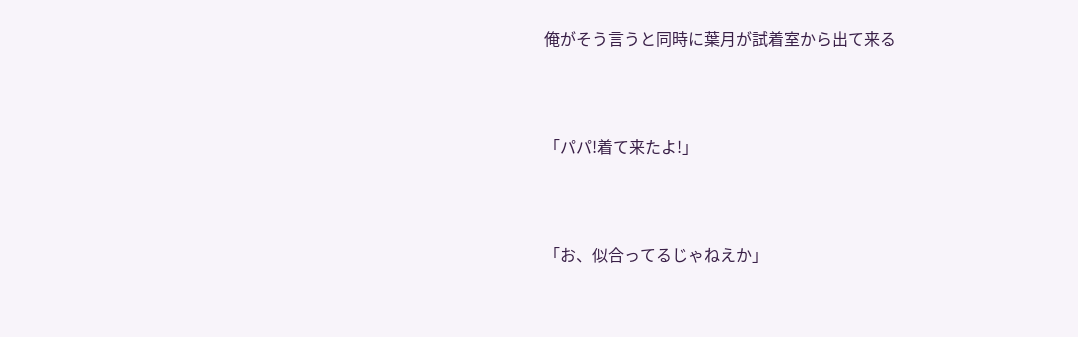俺がそう言うと同時に葉月が試着室から出て来る



「パパ!着て来たよ!」



「お、似合ってるじゃねえか」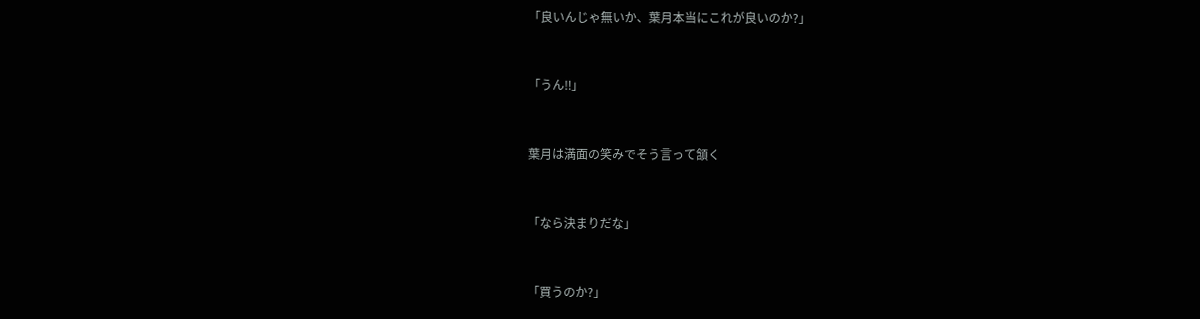「良いんじゃ無いか、葉月本当にこれが良いのか?」



「うん‼」



葉月は満面の笑みでそう言って頷く



「なら決まりだな」



「買うのか?」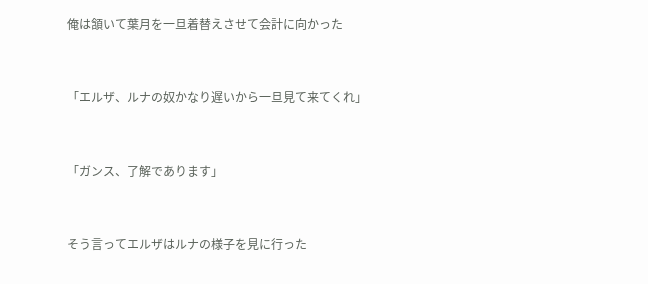俺は頷いて葉月を一旦着替えさせて会計に向かった



「エルザ、ルナの奴かなり遅いから一旦見て来てくれ」



「ガンス、了解であります」



そう言ってエルザはルナの様子を見に行った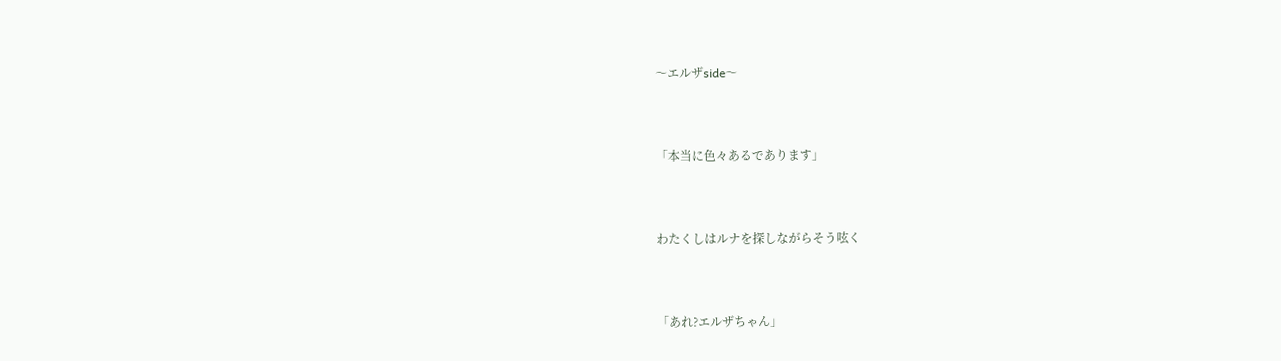〜エルザside〜



「本当に色々あるであります」



わたくしはルナを探しながらそう呟く



「あれ?エルザちゃん」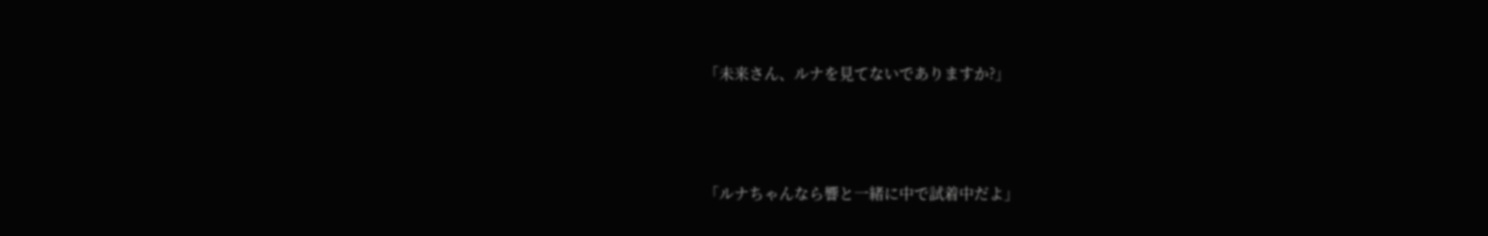「未来さん、ルナを見てないでありますか?」



「ルナちゃんなら響と一緒に中で試着中だよ」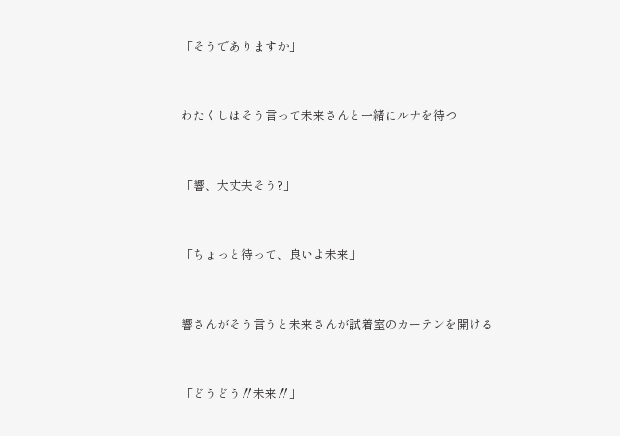「そうでありますか」



わたくしはそう言って未来さんと一緒にルナを待つ



「響、大丈夫そう?」



「ちょっと待って、良いよ未来」



響さんがそう言うと未来さんが試着室のカーテンを開ける



「どうどう‼未来‼」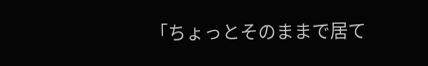「ちょっとそのままで居て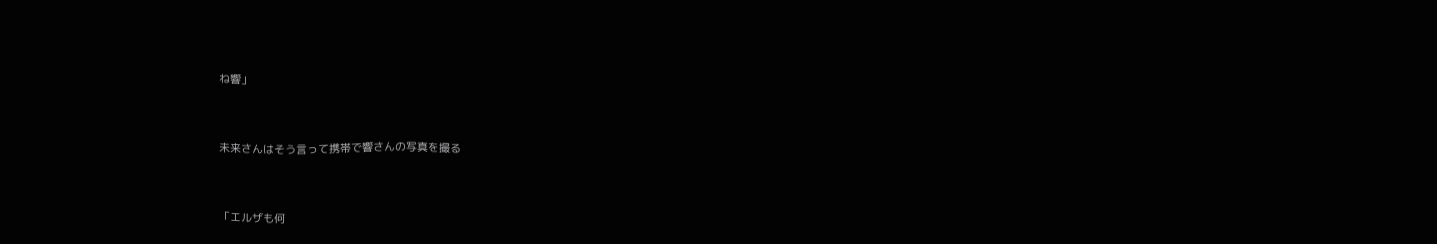ね響」



未来さんはそう言って携帯で響さんの写真を撮る



「エルザも何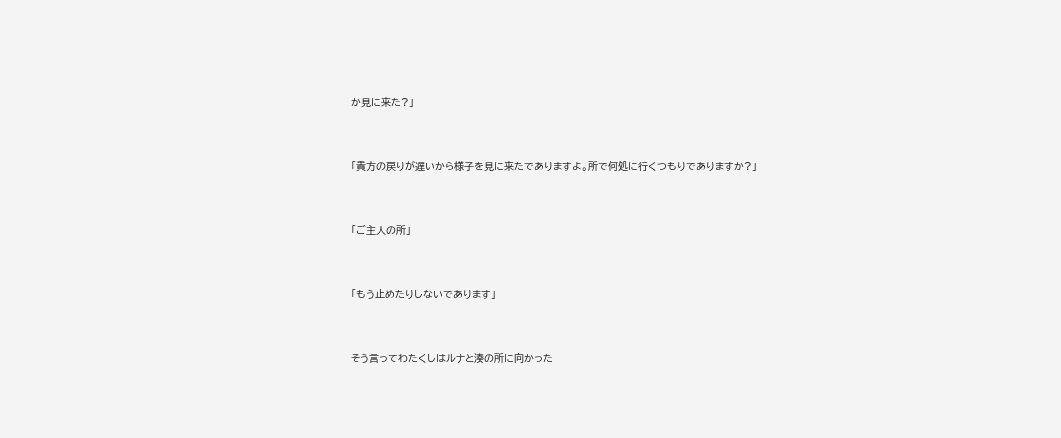か見に来た?」



「貴方の戻りが遅いから様子を見に来たでありますよ。所で何処に行くつもりでありますか?」



「ご主人の所」



「もう止めたりしないであります」



そう言ってわたくしはルナと湊の所に向かった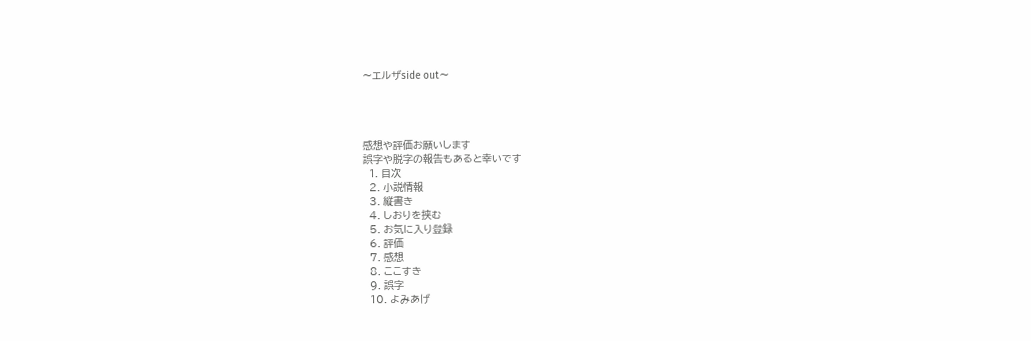〜エルザside out〜




感想や評価お願いします
誤字や脱字の報告もあると幸いです
  1. 目次
  2. 小説情報
  3. 縦書き
  4. しおりを挟む
  5. お気に入り登録
  6. 評価
  7. 感想
  8. ここすき
  9. 誤字
  10. よみあげ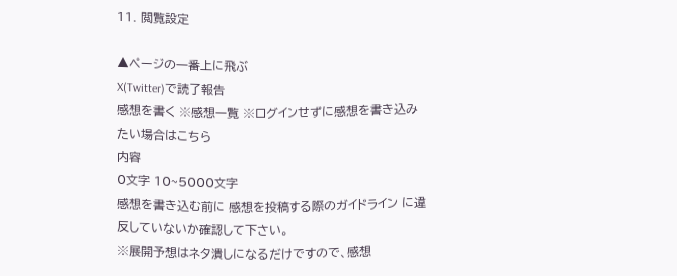11. 閲覧設定

▲ページの一番上に飛ぶ
X(Twitter)で読了報告
感想を書く ※感想一覧 ※ログインせずに感想を書き込みたい場合はこちら
内容
0文字 10~5000文字
感想を書き込む前に 感想を投稿する際のガイドライン に違反していないか確認して下さい。
※展開予想はネタ潰しになるだけですので、感想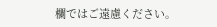欄ではご遠慮ください。